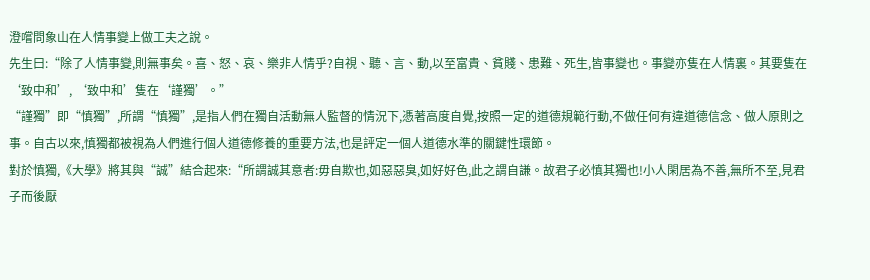澄嚐問象山在人情事變上做工夫之說。
先生曰:“除了人情事變,則無事矣。喜、怒、哀、樂非人情乎?自視、聽、言、動,以至富貴、貧賤、患難、死生,皆事變也。事變亦隻在人情裏。其要隻在‘致中和’, ‘致中和’隻在‘謹獨’。”
“謹獨”即“慎獨”,所謂“慎獨”,是指人們在獨自活動無人監督的情況下,憑著高度自覺,按照一定的道德規範行動,不做任何有違道德信念、做人原則之事。自古以來,慎獨都被視為人們進行個人道德修養的重要方法,也是評定一個人道德水準的關鍵性環節。
對於慎獨,《大學》將其與“誠”結合起來:“所謂誠其意者:毋自欺也,如惡惡臭,如好好色,此之謂自謙。故君子必慎其獨也!小人閑居為不善,無所不至,見君子而後厭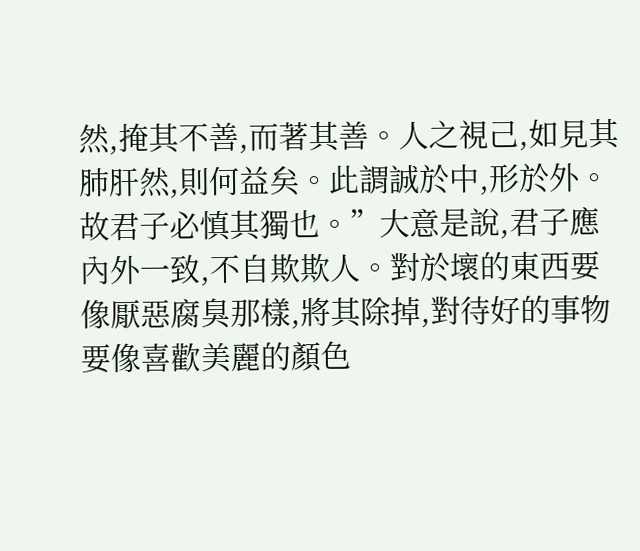然,掩其不善,而著其善。人之視己,如見其肺肝然,則何益矣。此謂誠於中,形於外。故君子必慎其獨也。”大意是說,君子應內外一致,不自欺欺人。對於壞的東西要像厭惡腐臭那樣,將其除掉,對待好的事物要像喜歡美麗的顏色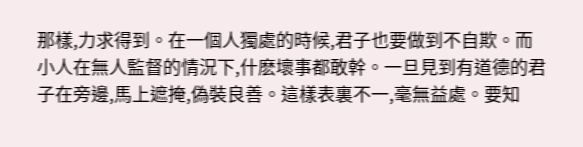那樣,力求得到。在一個人獨處的時候,君子也要做到不自欺。而小人在無人監督的情況下,什麽壞事都敢幹。一旦見到有道德的君子在旁邊,馬上遮掩,偽裝良善。這樣表裏不一,毫無益處。要知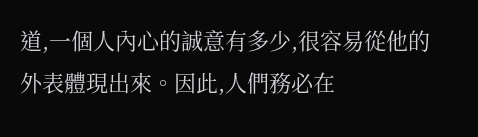道,一個人內心的誠意有多少,很容易從他的外表體現出來。因此,人們務必在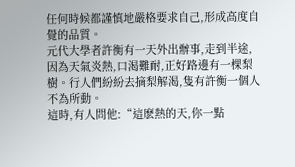任何時候都謹慎地嚴格要求自己,形成高度自覺的品質。
元代大學者許衡有一天外出辦事,走到半途,因為天氣炎熱,口渴難耐,正好路邊有一棵梨樹。行人們紛紛去摘梨解渴,隻有許衡一個人不為所動。
這時,有人問他:“這麽熱的天,你一點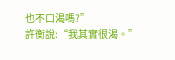也不口渴嗎?”
許衡說:“我其實很渴。”